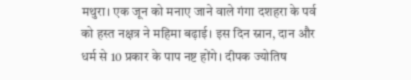मथुरा। एक जून को मनाए जाने वाले गंगा दशहरा के पर्व को हस्त नक्षत्र ने महिमा बढ़ाई। इस दिन स्नान, दान और धर्म से 10 प्रकार के पाप नष्ट होंगे। दीपक ज्योतिष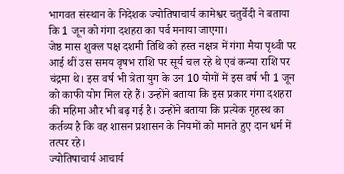भागवत संस्थान के निदेशक ज्योतिषाचार्य कामेश्वर चतुर्वेदी ने बताया कि 1 जून को गंगा दशहरा का पर्व मनाया जाएगा।
जेष्ठ मास शुक्ल पक्ष दशमी तिथि को हस्त नक्षत्र में गंगा मैया पृथ्वी पर आई थीं उस समय वृषभ राशि पर सूर्य चल रहे थे एवं कन्या राशि पर चंद्रमा थे। इस वर्ष भी त्रेता युग के उन 10 योगों में इस वर्ष भी 1 जून को काफी योग मिल रहे हैं। उन्होंने बताया कि इस प्रकार गंगा दशहरा की महिमा और भी बढ़ गई है। उन्होंने बताया कि प्रत्येक गृहस्थ का कर्तव्य है कि वह शासन प्रशासन के नियमों को मानते हुए दान धर्म में तत्पर रहे।
ज्योतिषाचार्य आचार्य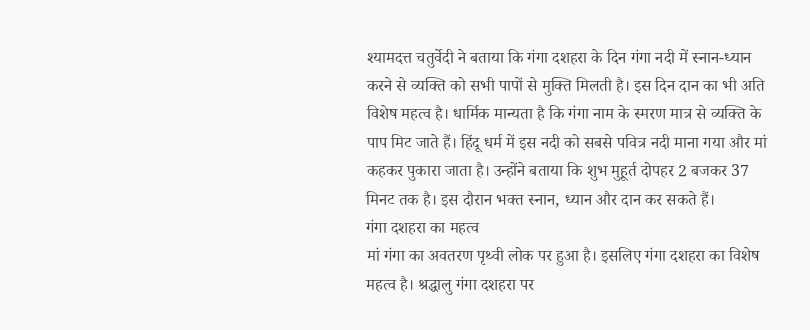श्यामदत्त चतुर्वेदी ने बताया कि गंगा दशहरा के दिन गंगा नदी में स्नान-ध्यान करने से व्यक्ति को सभी पापों से मुक्ति मिलती है। इस दिन दान का भी अति विशेष महत्व है। धार्मिक मान्यता है कि गंगा नाम के स्मरण मात्र से व्यक्ति के पाप मिट जाते हैं। हिंदू धर्म में इस नदी को सबसे पवित्र नदी माना गया और मां कहकर पुकारा जाता है। उन्होंने बताया कि शुभ मुहूर्त दोपहर 2 बजकर 37 मिनट तक है। इस दौरान भक्त स्नान, ध्यान और दान कर सकते हैं।
गंगा दशहरा का महत्व
मां गंगा का अवतरण पृथ्वी लोक पर हुआ है। इसलिए गंगा दशहरा का विशेष महत्व है। श्रद्धालु गंगा दशहरा पर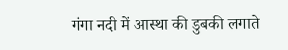गंगा नदी में आस्था की डुबकी लगाते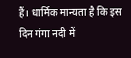हैं। धार्मिक मान्यता है कि इस दिन गंगा नदी में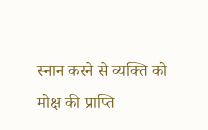स्नान करने से व्यक्ति को मोक्ष की प्राप्ति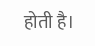होती है।